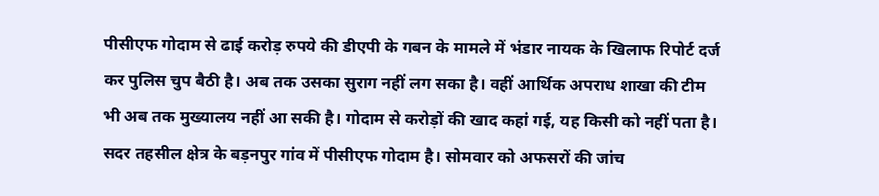पीसीएफ गोदाम से ढाई करोड़ रुपये की डीएपी के गबन के मामले में भंडार नायक के खिलाफ रिपोर्ट दर्ज कर पुलिस चुप बैठी है। अब तक उसका सुराग नहीं लग सका है। वहीं आर्थिक अपराध शाखा की टीम भी अब तक मुख्यालय नहीं आ सकी है। गोदाम से करोड़ों की खाद कहां गई, यह किसी को नहीं पता है।
सदर तहसील क्षेत्र के बड़नपुर गांव में पीसीएफ गोदाम है। सोमवार को अफसरों की जांच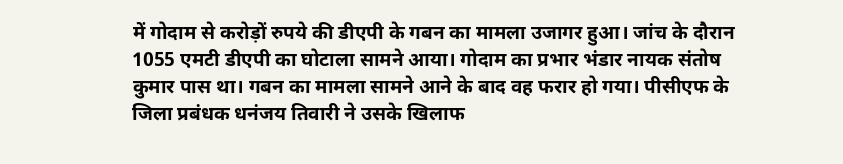में गोदाम से करोड़ों रुपये की डीएपी के गबन का मामला उजागर हुआ। जांच के दौरान 1055 एमटी डीएपी का घोटाला सामने आया। गोदाम का प्रभार भंडार नायक संतोष कुमार पास था। गबन का मामला सामने आने के बाद वह फरार हो गया। पीसीएफ के जिला प्रबंधक धनंजय तिवारी ने उसके खिलाफ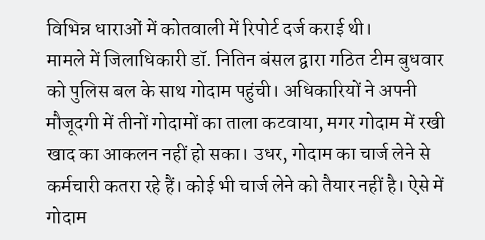विभिन्न धाराओं में कोतवाली में रिपोर्ट दर्ज कराई थी।
मामले में जिलाधिकारी डॉ. नितिन बंसल द्वारा गठित टीम बुधवार को पुलिस बल के साथ गोदाम पहुंची। अधिकारियों ने अपनी मौजूदगी में तीनों गोदामों का ताला कटवाया, मगर गोदाम में रखी खाद का आकलन नहीं हो सका। उधर, गोदाम का चार्ज लेने से कर्मचारी कतरा रहे हैं। कोई भी चार्ज लेने को तैयार नहीं है। ऐसे में गोदाम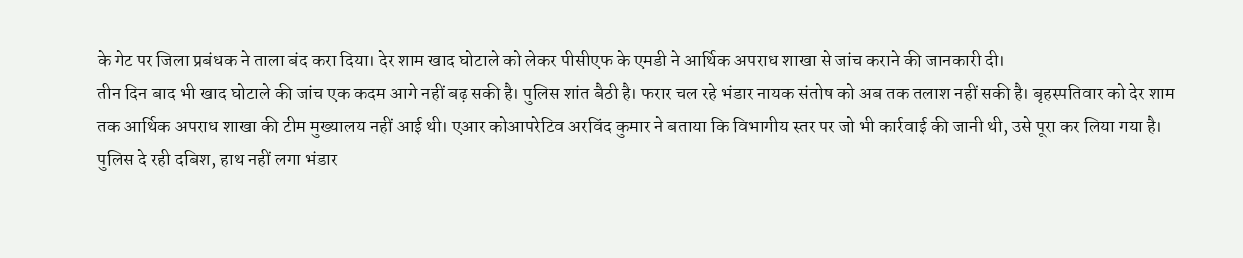के गेट पर जिला प्रबंधक ने ताला बंद करा दिया। देर शाम खाद घोटाले को लेकर पीसीएफ के एमडी ने आर्थिक अपराध शाखा से जांच कराने की जानकारी दी।
तीन दिन बाद भी खाद घोटाले की जांच एक कदम आगे नहीं बढ़ सकी है। पुलिस शांत बैठी है। फरार चल रहे भंडार नायक संतोष को अब तक तलाश नहीं सकी है। बृहस्पतिवार को देर शाम तक आर्थिक अपराध शाखा की टीम मुख्यालय नहीं आई थी। एआर कोआपरेटिव अरविंद कुमार ने बताया कि विभागीय स्तर पर जो भी कार्रवाई की जानी थी, उसे पूरा कर लिया गया है।
पुलिस दे रही दबिश, हाथ नहीं लगा भंडार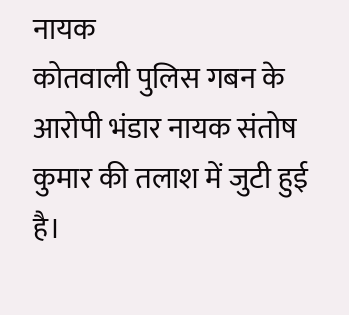नायक
कोतवाली पुलिस गबन के आरोपी भंडार नायक संतोष कुमार की तलाश में जुटी हुई है।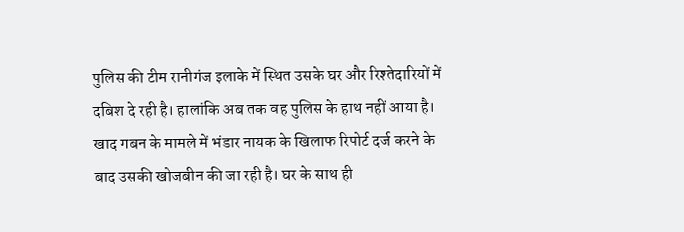पुलिस की टीम रानीगंज इलाके में स्थित उसके घर और रिश्तेदारियों में दबिश दे रही है। हालांकि अब तक वह पुलिस के हाथ नहीं आया है।
खाद गबन के मामले में भंडार नायक के खिलाफ रिपोर्ट दर्ज करने के बाद उसकी खोजबीन की जा रही है। घर के साथ ही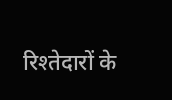रिश्तेदारों के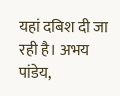यहां दबिश दी जा रही है। अभय पांडेय,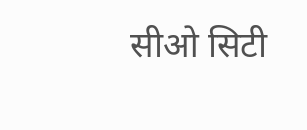सीओ सिटी